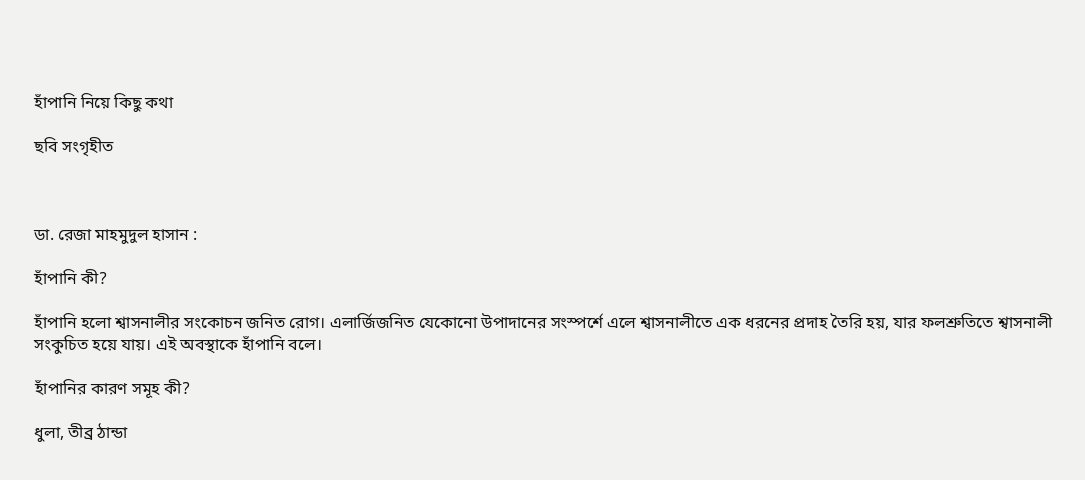হাঁপানি নিয়ে কিছু কথা

ছবি সংগৃহীত



ডা. রেজা মাহমুদুল হাসান :

হাঁপানি কী?

হাঁপানি হলো শ্বাসনালীর সংকোচন জনিত রোগ। এলার্জিজনিত যেকোনো উপাদানের সংস্পর্শে এলে শ্বাসনালীতে এক ধরনের প্রদাহ তৈরি হয়, যার ফলশ্রুতিতে শ্বাসনালী সংকুচিত হয়ে যায়। এই অবস্থাকে হাঁপানি বলে।

হাঁপানির কারণ সমূহ কী?

ধুলা, তীব্র ঠান্ডা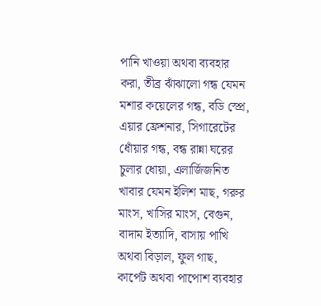পানি খাওয়া অথবা ব্যবহার করা, তীব্র ঝাঁঝালো গন্ধ যেমন মশার কয়েলের গন্ধ, বডি স্প্রে, এয়ার ফ্রেশনার, সিগারেটের ধোঁয়ার গন্ধ, বন্ধ রান্না ঘরের চুলার ধোয়া, এলার্জিজনিত খাবার যেমন ইলিশ মাছ, গরুর মাংস, খাসির মাংস, বেগুন, বাদাম ইত্যাদি, বাসায় পাখি অথবা বিড়াল, ফুল গাছ, কার্পেট অথবা পাপোশ ব্যবহার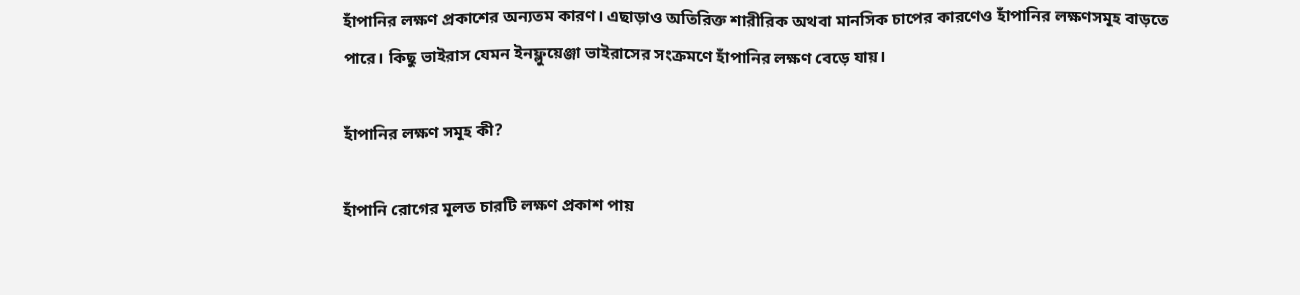হাঁপানির লক্ষণ প্রকাশের অন্যতম কারণ। এছাড়াও অতিরিক্ত শারীরিক অথবা মানসিক চাপের কারণেও হাঁপানির লক্ষণসমূহ বাড়তে পারে। কিছু ভাইরাস যেমন ইনফ্লুয়েঞ্জা ভাইরাসের সংক্রমণে হাঁপানির লক্ষণ বেড়ে যায়।

হাঁপানির লক্ষণ সমূহ কী?

হাঁপানি রোগের মূলত চারটি লক্ষণ প্রকাশ পায়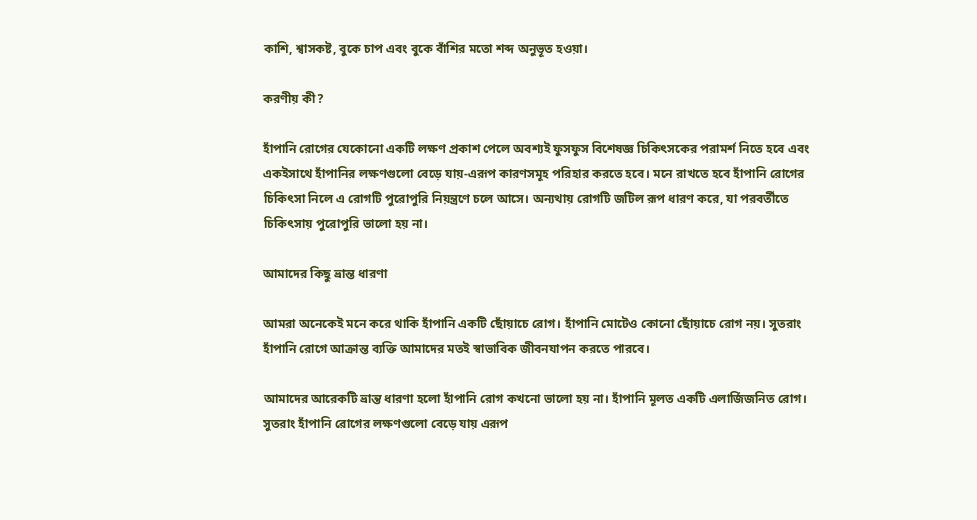কাশি, শ্বাসকষ্ট, বুকে চাপ এবং বুকে বাঁশির মতো শব্দ অনুভূত হওয়া।

করণীয় কী?

হাঁপানি রোগের যেকোনো একটি লক্ষণ প্রকাশ পেলে অবশ্যই ফুসফুস বিশেষজ্ঞ চিকিৎসকের পরামর্শ নিতে হবে এবং একইসাথে হাঁপানির লক্ষণগুলো বেড়ে যায়-এরূপ কারণসমূহ পরিহার করতে হবে। মনে রাখতে হবে হাঁপানি রোগের চিকিৎসা নিলে এ রোগটি পুরোপুরি নিয়ন্ত্রণে চলে আসে। অন্যথায় রোগটি জটিল রূপ ধারণ করে, যা পরবর্তীতে চিকিৎসায় পুরোপুরি ভালো হয় না।

আমাদের কিছু ভ্রান্ত ধারণা

আমরা অনেকেই মনে করে থাকি হাঁপানি একটি ছোঁয়াচে রোগ। হাঁপানি মোটেও কোনো ছোঁয়াচে রোগ নয়। সুতরাং হাঁপানি রোগে আক্রান্ত ব্যক্তি আমাদের মতই স্বাভাবিক জীবনযাপন করতে পারবে।

আমাদের আরেকটি ভ্রান্ত ধারণা হলো হাঁপানি রোগ কখনো ভালো হয় না। হাঁপানি মূলত একটি এলার্জিজনিত রোগ। সুতরাং হাঁপানি রোগের লক্ষণগুলো বেড়ে যায় এরূপ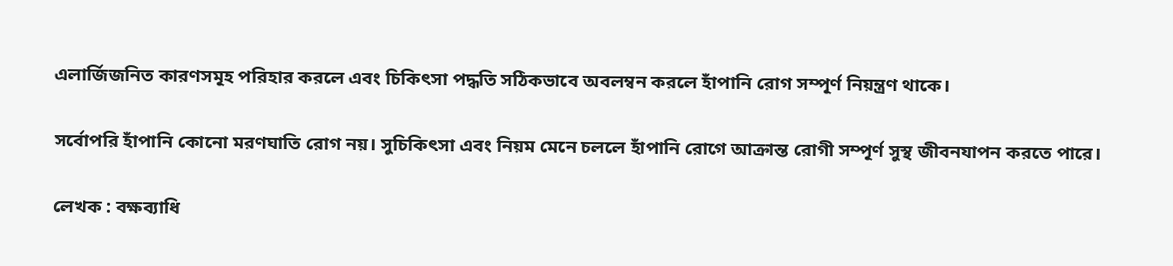এলার্জিজনিত কারণসমূহ পরিহার করলে এবং চিকিৎসা পদ্ধতি সঠিকভাবে অবলম্বন করলে হাঁপানি রোগ সম্পূর্ণ নিয়ন্ত্রণ থাকে।

সর্বোপরি হাঁপানি কোনো মরণঘাতি রোগ নয়। সুচিকিৎসা এবং নিয়ম মেনে চললে হাঁপানি রোগে আক্রান্ত রোগী সম্পূর্ণ সুস্থ জীবনযাপন করতে পারে।

লেখক : বক্ষব্যাধি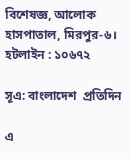বিশেষজ্ঞ, আলোক হাসপাতাল, মিরপুর-৬। হটলাইন : ১০৬৭২

সূএ: বাংলাদেশ  প্রতিদিন

এ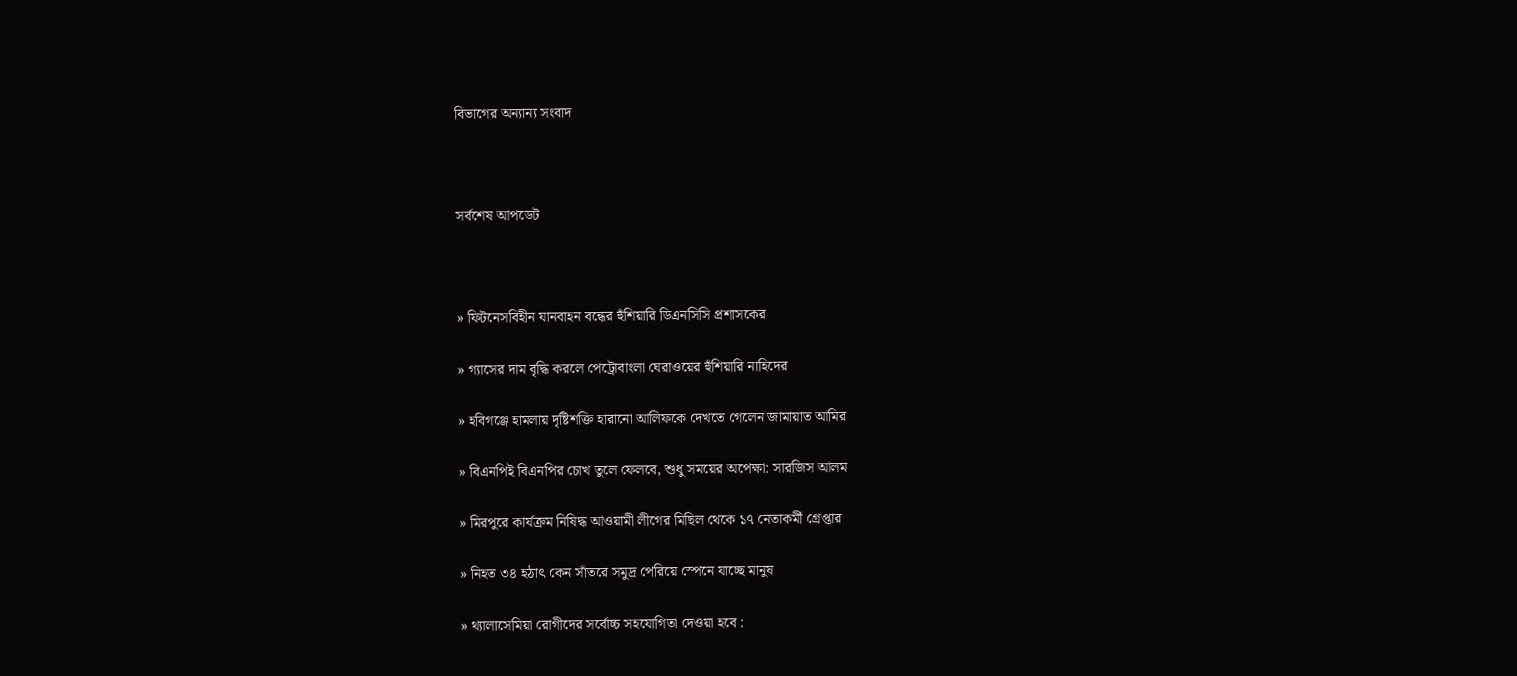বিভাগের অন্যান্য সংবাদ



সর্বশেষ আপডেট



» ফিটনেসবিহীন যানবাহন বন্ধের হুঁশিয়ারি ডিএনসিসি প্রশাসকের

» গ্যাসের দাম বৃদ্ধি করলে পেট্রোবাংলা ঘেরাওয়ের হুঁশিয়ারি নাহিদের

» হবিগঞ্জে হামলায় দৃষ্টিশক্তি হারানো আলিফকে দেখতে গেলেন জামায়াত আমির

» বিএনপিই বিএনপির চোখ তুলে ফেলবে, শুধু সময়ের অপেক্ষা: সারজিস আলম

» মিরপুরে কার্যক্রম নিষিদ্ধ আওয়ামী লীগের মিছিল থেকে ১৭ নেতাকর্মী গ্রেপ্তার

» নিহত ৩৪ হঠাৎ কেন সাঁতরে সমুদ্র পেরিয়ে স্পেনে যাচ্ছে মানুষ

» থ্যালাসেমিয়া রোগীদের সর্বোচ্চ সহযোগিতা দেওয়া হবে :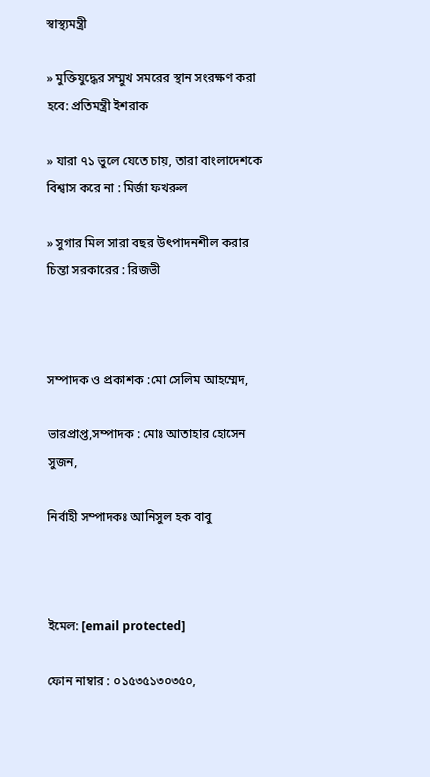স্বাস্থ্যমন্ত্রী

» মুক্তিযুদ্ধের সম্মুখ সমরের স্থান সংরক্ষণ করা হবে: প্রতিমন্ত্রী ইশরাক

» যারা ৭১ ভুলে যেতে চায়, তারা বাংলাদেশকে বিশ্বাস করে না : মির্জা ফখরুল

» সুগার মিল সারা বছর উৎপাদনশীল করার চিন্তা সরকারের : রিজভী



সম্পাদক ও প্রকাশক :মো সেলিম আহম্মেদ,

ভারপ্রাপ্ত,সম্পাদক : মোঃ আতাহার হোসেন সুজন,

নির্বাহী সম্পাদকঃ আনিসুল হক বাবু



ইমেল: [email protected]

ফোন নাম্বার : ০১৫৩৫১৩০৩৫০,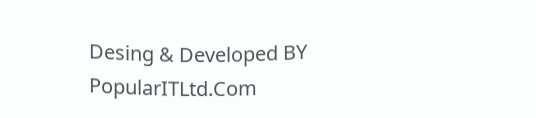Desing & Developed BY PopularITLtd.Com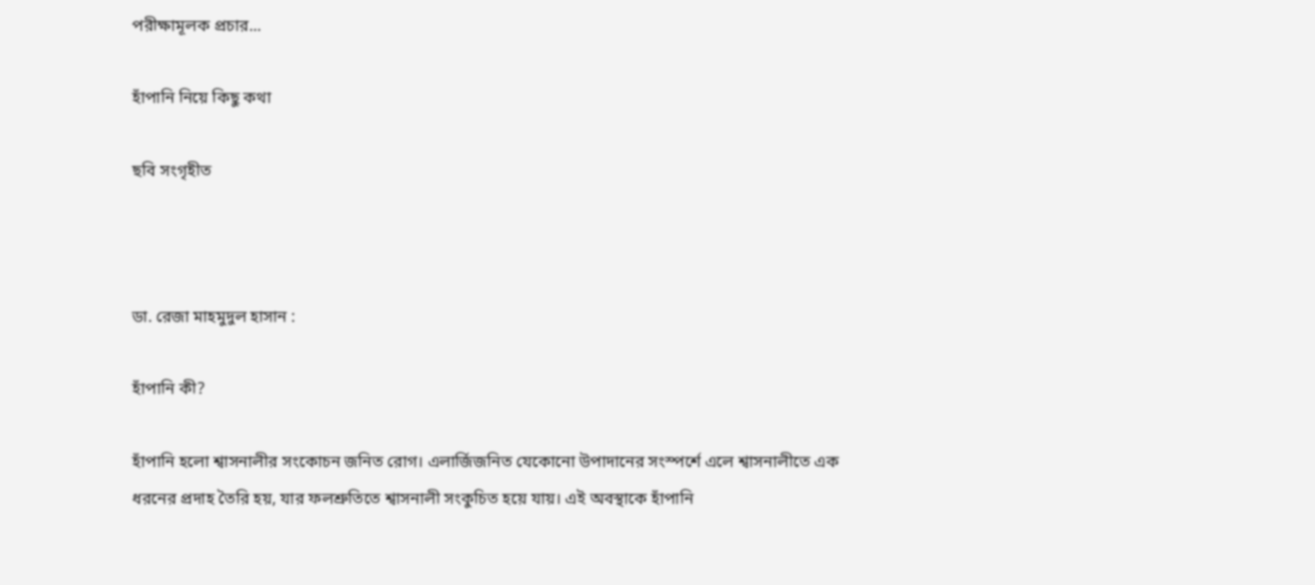পরীক্ষামূলক প্রচার...

হাঁপানি নিয়ে কিছু কথা

ছবি সংগৃহীত



ডা. রেজা মাহমুদুল হাসান :

হাঁপানি কী?

হাঁপানি হলো শ্বাসনালীর সংকোচন জনিত রোগ। এলার্জিজনিত যেকোনো উপাদানের সংস্পর্শে এলে শ্বাসনালীতে এক ধরনের প্রদাহ তৈরি হয়, যার ফলশ্রুতিতে শ্বাসনালী সংকুচিত হয়ে যায়। এই অবস্থাকে হাঁপানি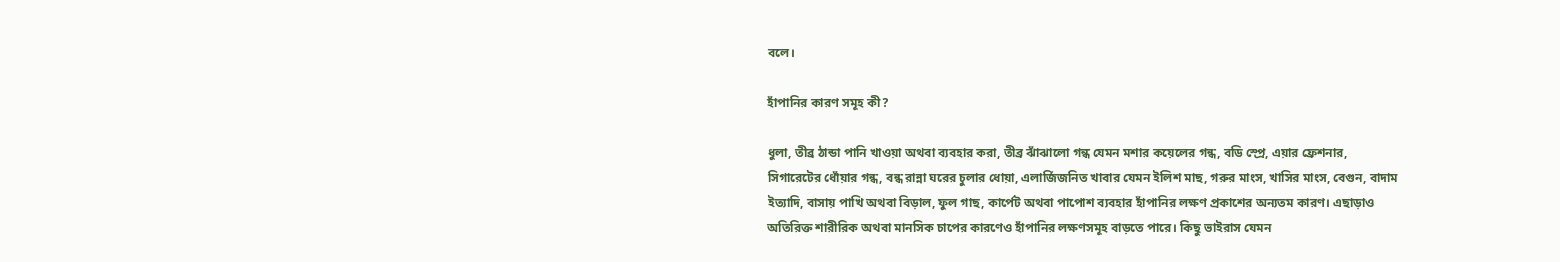বলে।

হাঁপানির কারণ সমূহ কী?

ধুলা, তীব্র ঠান্ডা পানি খাওয়া অথবা ব্যবহার করা, তীব্র ঝাঁঝালো গন্ধ যেমন মশার কয়েলের গন্ধ, বডি স্প্রে, এয়ার ফ্রেশনার, সিগারেটের ধোঁয়ার গন্ধ, বন্ধ রান্না ঘরের চুলার ধোয়া, এলার্জিজনিত খাবার যেমন ইলিশ মাছ, গরুর মাংস, খাসির মাংস, বেগুন, বাদাম ইত্যাদি, বাসায় পাখি অথবা বিড়াল, ফুল গাছ, কার্পেট অথবা পাপোশ ব্যবহার হাঁপানির লক্ষণ প্রকাশের অন্যতম কারণ। এছাড়াও অতিরিক্ত শারীরিক অথবা মানসিক চাপের কারণেও হাঁপানির লক্ষণসমূহ বাড়তে পারে। কিছু ভাইরাস যেমন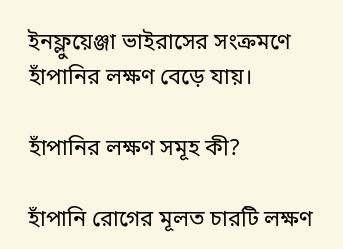ইনফ্লুয়েঞ্জা ভাইরাসের সংক্রমণে হাঁপানির লক্ষণ বেড়ে যায়।

হাঁপানির লক্ষণ সমূহ কী?

হাঁপানি রোগের মূলত চারটি লক্ষণ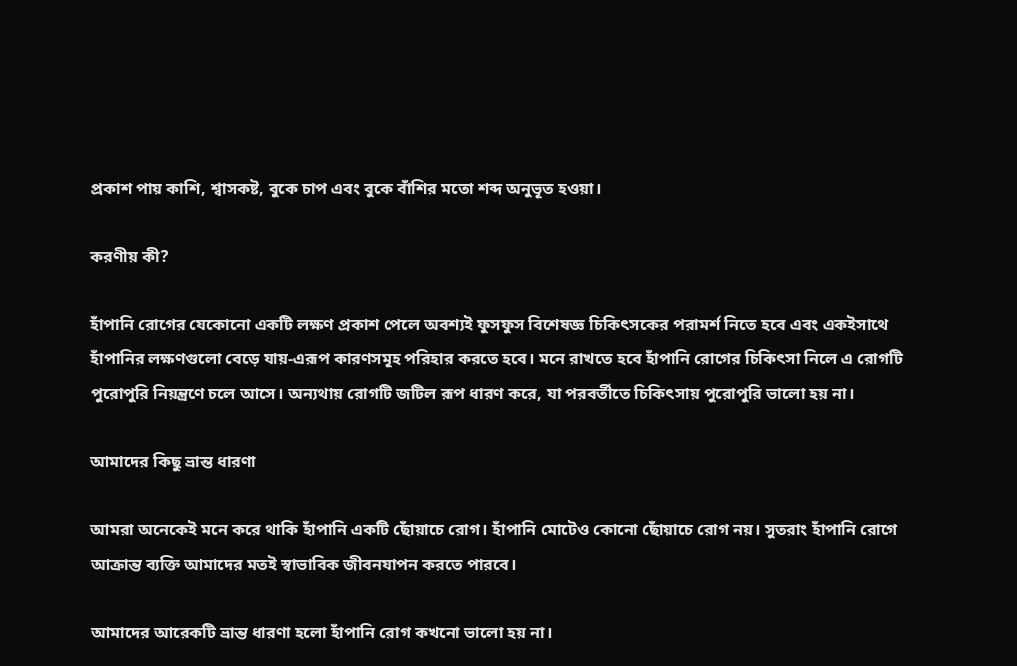প্রকাশ পায় কাশি, শ্বাসকষ্ট, বুকে চাপ এবং বুকে বাঁশির মতো শব্দ অনুভূত হওয়া।

করণীয় কী?

হাঁপানি রোগের যেকোনো একটি লক্ষণ প্রকাশ পেলে অবশ্যই ফুসফুস বিশেষজ্ঞ চিকিৎসকের পরামর্শ নিতে হবে এবং একইসাথে হাঁপানির লক্ষণগুলো বেড়ে যায়-এরূপ কারণসমূহ পরিহার করতে হবে। মনে রাখতে হবে হাঁপানি রোগের চিকিৎসা নিলে এ রোগটি পুরোপুরি নিয়ন্ত্রণে চলে আসে। অন্যথায় রোগটি জটিল রূপ ধারণ করে, যা পরবর্তীতে চিকিৎসায় পুরোপুরি ভালো হয় না।

আমাদের কিছু ভ্রান্ত ধারণা

আমরা অনেকেই মনে করে থাকি হাঁপানি একটি ছোঁয়াচে রোগ। হাঁপানি মোটেও কোনো ছোঁয়াচে রোগ নয়। সুতরাং হাঁপানি রোগে আক্রান্ত ব্যক্তি আমাদের মতই স্বাভাবিক জীবনযাপন করতে পারবে।

আমাদের আরেকটি ভ্রান্ত ধারণা হলো হাঁপানি রোগ কখনো ভালো হয় না।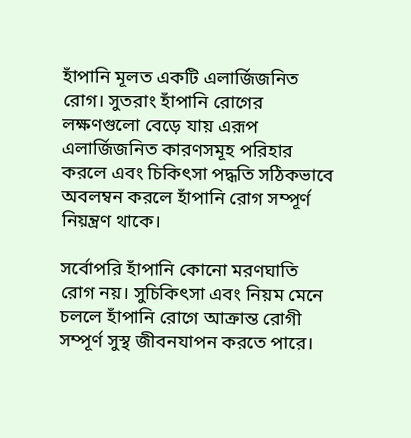হাঁপানি মূলত একটি এলার্জিজনিত রোগ। সুতরাং হাঁপানি রোগের লক্ষণগুলো বেড়ে যায় এরূপ এলার্জিজনিত কারণসমূহ পরিহার করলে এবং চিকিৎসা পদ্ধতি সঠিকভাবে অবলম্বন করলে হাঁপানি রোগ সম্পূর্ণ নিয়ন্ত্রণ থাকে।

সর্বোপরি হাঁপানি কোনো মরণঘাতি রোগ নয়। সুচিকিৎসা এবং নিয়ম মেনে চললে হাঁপানি রোগে আক্রান্ত রোগী সম্পূর্ণ সুস্থ জীবনযাপন করতে পারে।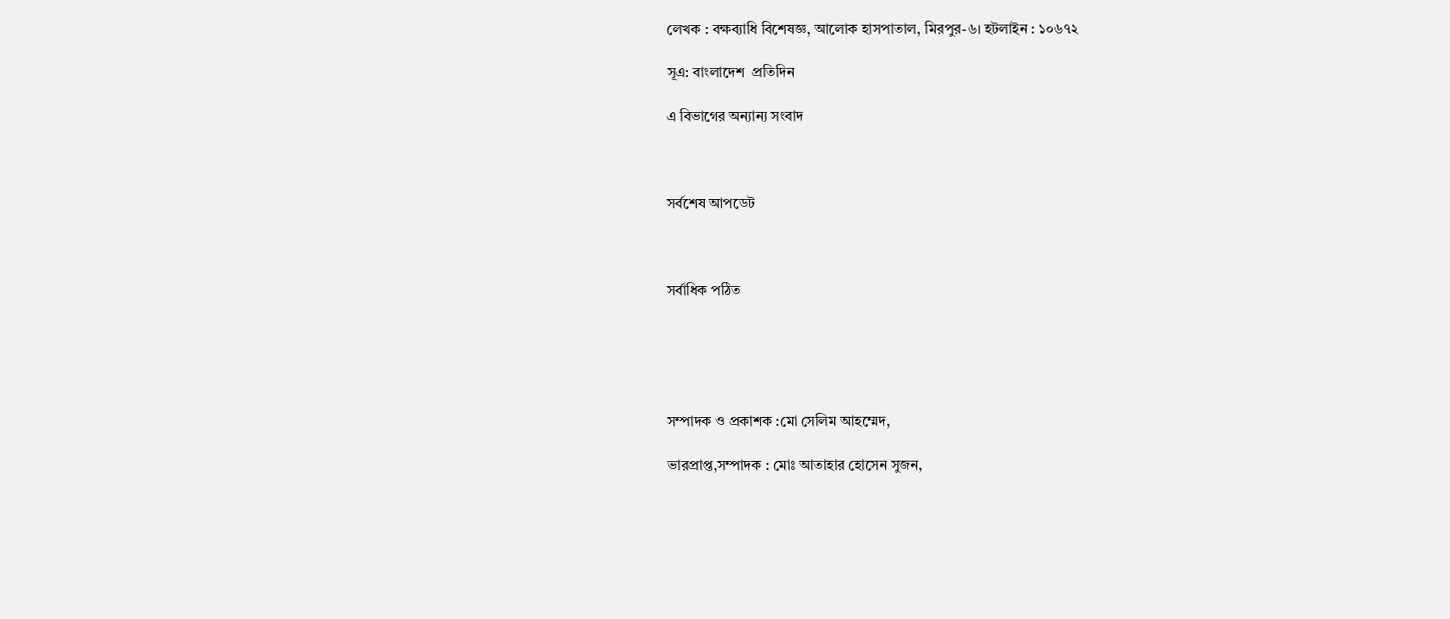লেখক : বক্ষব্যাধি বিশেষজ্ঞ, আলোক হাসপাতাল, মিরপুর-৬। হটলাইন : ১০৬৭২

সূএ: বাংলাদেশ  প্রতিদিন

এ বিভাগের অন্যান্য সংবাদ



সর্বশেষ আপডেট



সর্বাধিক পঠিত





সম্পাদক ও প্রকাশক :মো সেলিম আহম্মেদ,

ভারপ্রাপ্ত,সম্পাদক : মোঃ আতাহার হোসেন সুজন,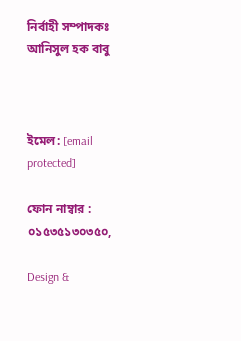নির্বাহী সম্পাদকঃ আনিসুল হক বাবু



ইমেল: [email protected]

ফোন নাম্বার : ০১৫৩৫১৩০৩৫০,

Design &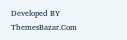Developed BY ThemesBazar.Com